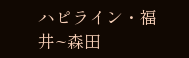ハピライン・福井~森田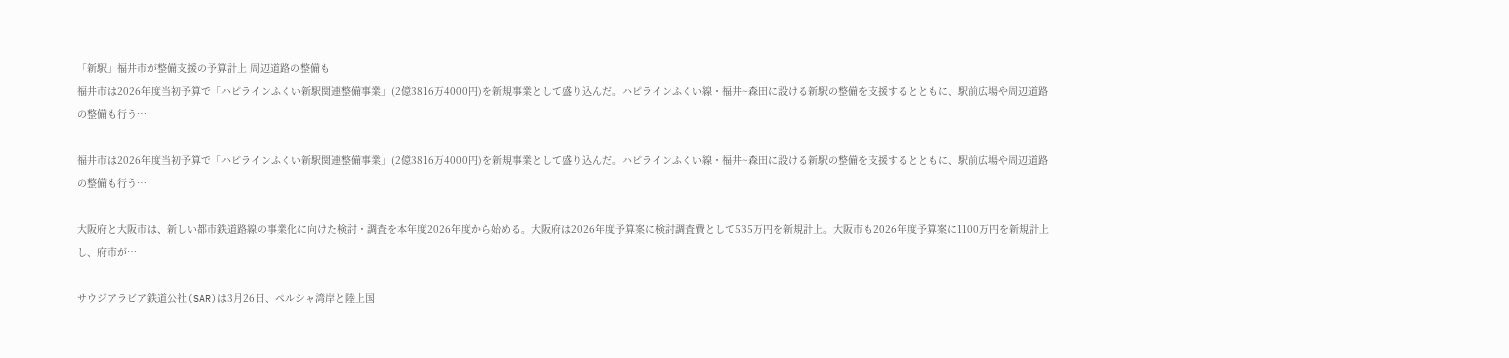「新駅」福井市が整備支援の予算計上 周辺道路の整備も
福井市は2026年度当初予算で「ハピラインふくい新駅関連整備事業」(2億3816万4000円)を新規事業として盛り込んだ。ハピラインふくい線・福井~森田に設ける新駅の整備を支援するとともに、駅前広場や周辺道路の整備も行う…

福井市は2026年度当初予算で「ハピラインふくい新駅関連整備事業」(2億3816万4000円)を新規事業として盛り込んだ。ハピラインふくい線・福井~森田に設ける新駅の整備を支援するとともに、駅前広場や周辺道路の整備も行う…

大阪府と大阪市は、新しい都市鉄道路線の事業化に向けた検討・調査を本年度2026年度から始める。大阪府は2026年度予算案に検討調査費として535万円を新規計上。大阪市も2026年度予算案に1100万円を新規計上し、府市が…

サウジアラビア鉄道公社(SAR)は3月26日、ペルシャ湾岸と陸上国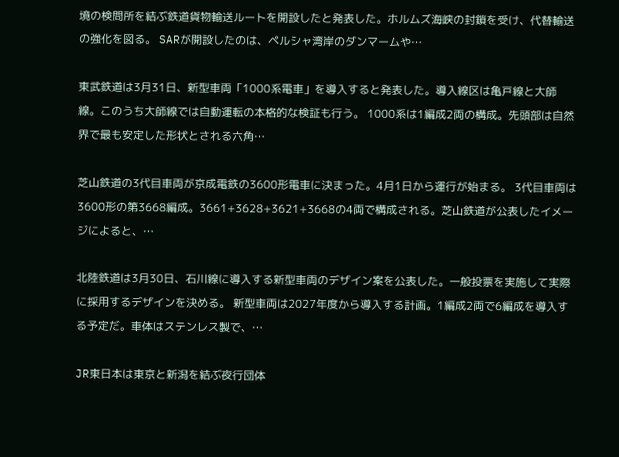境の検問所を結ぶ鉄道貨物輸送ルートを開設したと発表した。ホルムズ海峡の封鎖を受け、代替輸送の強化を図る。 SARが開設したのは、ペルシャ湾岸のダンマームや…

東武鉄道は3月31日、新型車両「1000系電車」を導入すると発表した。導入線区は亀戸線と大師線。このうち大師線では自動運転の本格的な検証も行う。 1000系は1編成2両の構成。先頭部は自然界で最も安定した形状とされる六角…

芝山鉄道の3代目車両が京成電鉄の3600形電車に決まった。4月1日から運行が始まる。 3代目車両は3600形の第3668編成。3661+3628+3621+3668の4両で構成される。芝山鉄道が公表したイメージによると、…

北陸鉄道は3月30日、石川線に導入する新型車両のデザイン案を公表した。一般投票を実施して実際に採用するデザインを決める。 新型車両は2027年度から導入する計画。1編成2両で6編成を導入する予定だ。車体はステンレス製で、…

JR東日本は東京と新潟を結ぶ夜行団体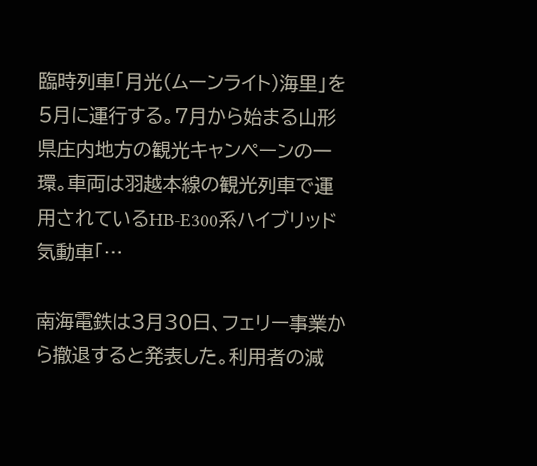臨時列車「月光(ムーンライト)海里」を5月に運行する。7月から始まる山形県庄内地方の観光キャンペーンの一環。車両は羽越本線の観光列車で運用されているHB-E300系ハイブリッド気動車「…

南海電鉄は3月30日、フェリー事業から撤退すると発表した。利用者の減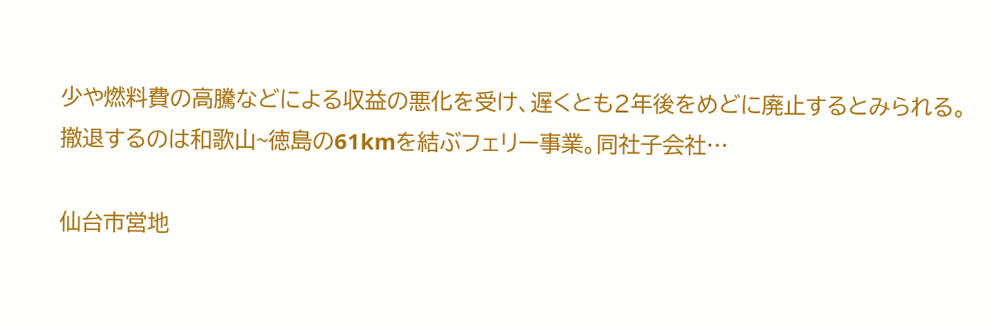少や燃料費の高騰などによる収益の悪化を受け、遅くとも2年後をめどに廃止するとみられる。 撤退するのは和歌山~徳島の61kmを結ぶフェリー事業。同社子会社…

仙台市営地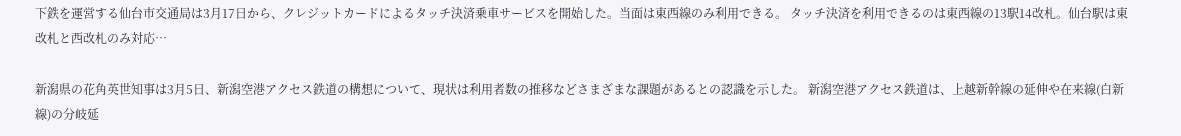下鉄を運営する仙台市交通局は3月17日から、クレジットカードによるタッチ決済乗車サービスを開始した。当面は東西線のみ利用できる。 タッチ決済を利用できるのは東西線の13駅14改札。仙台駅は東改札と西改札のみ対応…

新潟県の花角英世知事は3月5日、新潟空港アクセス鉄道の構想について、現状は利用者数の推移などさまざまな課題があるとの認識を示した。 新潟空港アクセス鉄道は、上越新幹線の延伸や在来線(白新線)の分岐延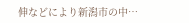伸などにより新潟市の中…